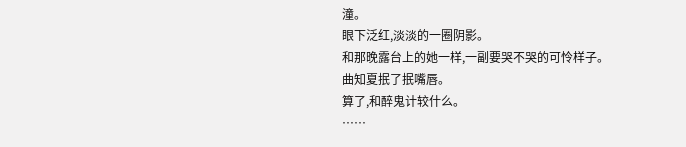潼。
眼下泛红,淡淡的一圈阴影。
和那晚露台上的她一样,一副要哭不哭的可怜样子。
曲知夏抿了抿嘴唇。
算了,和醉鬼计较什么。
……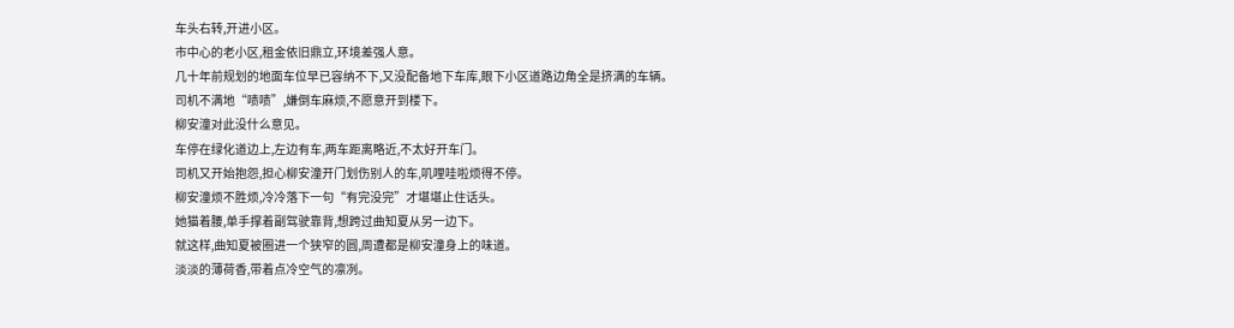车头右转,开进小区。
市中心的老小区,租金依旧鼎立,环境差强人意。
几十年前规划的地面车位早已容纳不下,又没配备地下车库,眼下小区道路边角全是挤满的车辆。
司机不满地“啧啧”,嫌倒车麻烦,不愿意开到楼下。
柳安潼对此没什么意见。
车停在绿化道边上,左边有车,两车距离略近,不太好开车门。
司机又开始抱怨,担心柳安潼开门划伤别人的车,叽哩哇啦烦得不停。
柳安潼烦不胜烦,冷冷落下一句“有完没完”才堪堪止住话头。
她猫着腰,单手撑着副驾驶靠背,想跨过曲知夏从另一边下。
就这样,曲知夏被圈进一个狭窄的圆,周遭都是柳安潼身上的味道。
淡淡的薄荷香,带着点冷空气的凛冽。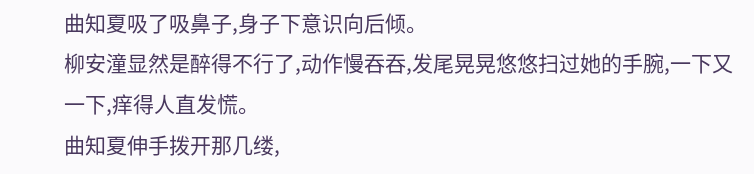曲知夏吸了吸鼻子,身子下意识向后倾。
柳安潼显然是醉得不行了,动作慢吞吞,发尾晃晃悠悠扫过她的手腕,一下又一下,痒得人直发慌。
曲知夏伸手拨开那几缕,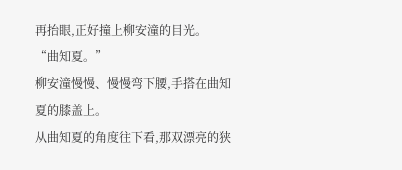再抬眼,正好撞上柳安潼的目光。
“曲知夏。”
柳安潼慢慢、慢慢弯下腰,手搭在曲知夏的膝盖上。
从曲知夏的角度往下看,那双漂亮的狭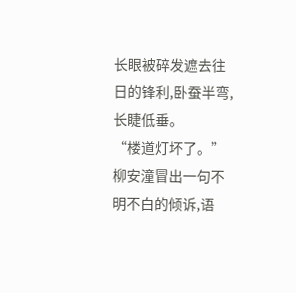长眼被碎发遮去往日的锋利,卧蚕半弯,长睫低垂。
“楼道灯坏了。”
柳安潼冒出一句不明不白的倾诉,语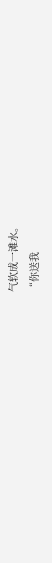气软成一滩水。
“你送我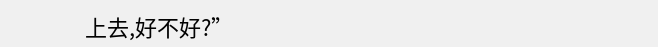上去,好不好?”